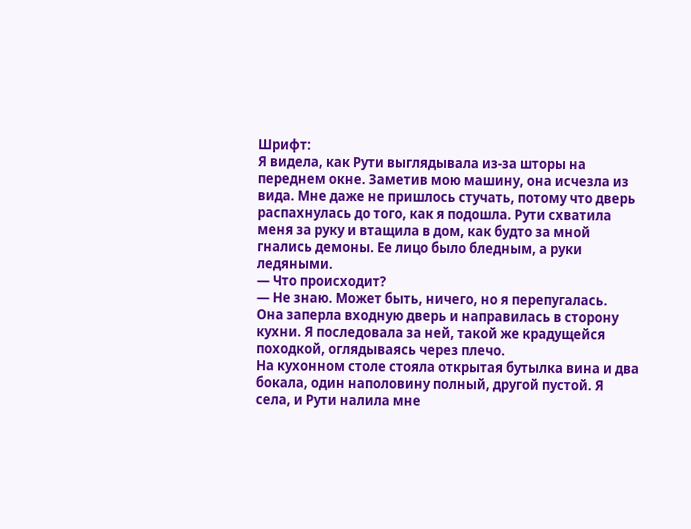Шрифт:
Я видела, как Рути выглядывала из-за шторы на переднем окне. Заметив мою машину, она исчезла из вида. Мне даже не пришлось стучать, потому что дверь распахнулась до того, как я подошла. Рути схватила меня за руку и втащила в дом, как будто за мной гнались демоны. Ее лицо было бледным, а руки ледяными.
— Что происходит?
— Не знаю. Может быть, ничего, но я перепугалась.
Она заперла входную дверь и направилась в сторону кухни. Я последовала за ней, такой же крадущейся походкой, оглядываясь через плечо.
На кухонном столе стояла открытая бутылка вина и два бокала, один наполовину полный, другой пустой. Я села, и Рути налила мне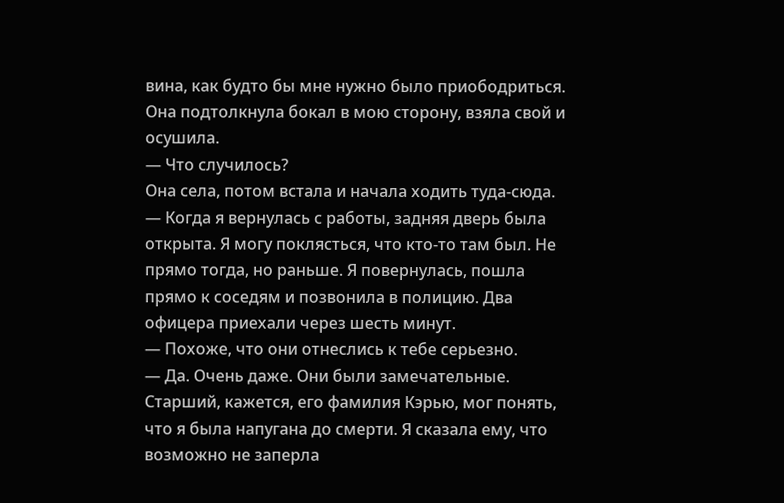вина, как будто бы мне нужно было приободриться. Она подтолкнула бокал в мою сторону, взяла свой и осушила.
— Что случилось?
Она села, потом встала и начала ходить туда-сюда.
— Когда я вернулась с работы, задняя дверь была открыта. Я могу поклясться, что кто-то там был. Не прямо тогда, но раньше. Я повернулась, пошла прямо к соседям и позвонила в полицию. Два офицера приехали через шесть минут.
— Похоже, что они отнеслись к тебе серьезно.
— Да. Очень даже. Они были замечательные. Старший, кажется, его фамилия Кэрью, мог понять, что я была напугана до смерти. Я сказала ему, что возможно не заперла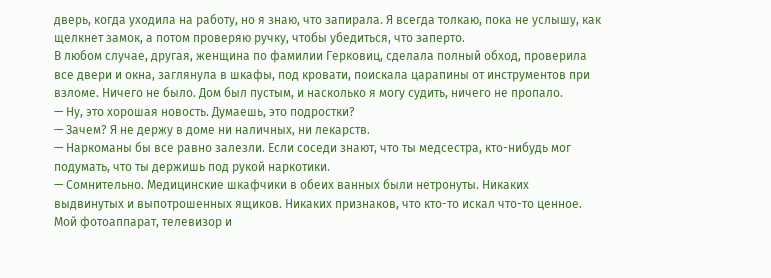дверь, когда уходила на работу, но я знаю, что запирала. Я всегда толкаю, пока не услышу, как щелкнет замок, а потом проверяю ручку, чтобы убедиться, что заперто.
В любом случае, другая, женщина по фамилии Герковиц, сделала полный обход, проверила все двери и окна, заглянула в шкафы, под кровати, поискала царапины от инструментов при взломе. Ничего не было. Дом был пустым, и насколько я могу судить, ничего не пропало.
— Ну, это хорошая новость. Думаешь, это подростки?
— Зачем? Я не держу в доме ни наличных, ни лекарств.
— Наркоманы бы все равно залезли. Если соседи знают, что ты медсестра, кто-нибудь мог подумать, что ты держишь под рукой наркотики.
— Сомнительно. Медицинские шкафчики в обеих ванных были нетронуты. Никаких выдвинутых и выпотрошенных ящиков. Никаких признаков, что кто-то искал что-то ценное. Мой фотоаппарат, телевизор и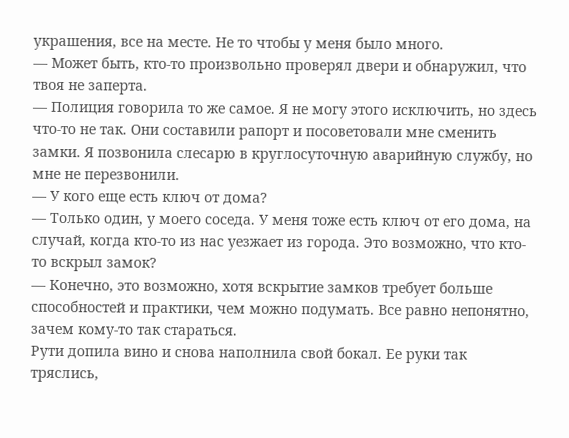украшения, все на месте. Не то чтобы у меня было много.
— Может быть, кто-то произвольно проверял двери и обнаружил, что твоя не заперта.
— Полиция говорила то же самое. Я не могу этого исключить, но здесь что-то не так. Они составили рапорт и посоветовали мне сменить замки. Я позвонила слесарю в круглосуточную аварийную службу, но мне не перезвонили.
— У кого еще есть ключ от дома?
— Только один, у моего соседа. У меня тоже есть ключ от его дома, на случай, когда кто-то из нас уезжает из города. Это возможно, что кто-то вскрыл замок?
— Конечно, это возможно, хотя вскрытие замков требует больше способностей и практики, чем можно подумать. Все равно непонятно, зачем кому-то так стараться.
Рути допила вино и снова наполнила свой бокал. Ее руки так тряслись,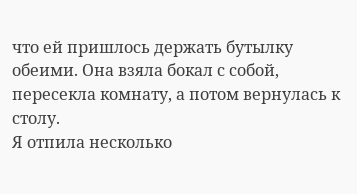что ей пришлось держать бутылку обеими. Она взяла бокал с собой, пересекла комнату, а потом вернулась к столу.
Я отпила несколько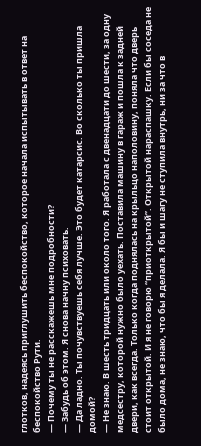глотков, надеясь приглушить беспокойство, которое начала испытывать в ответ на беспокойство Рути.
— Почему ты не расскажешь мне подробности?
— Забудь об этом. Я снова начну психовать.
— Да ладно. Ты почувствуешь себя лучше. Это будет катарсис. Во сколько ты пришла домой?
— Не знаю. В шесть тридцать или около того. Я работала с двенадцати до шести, за одну медсестру, которой нужно было уехать. Поставила машину в гараж и пошла к задней двери, как всегда. Только когда поднялась на крыльцо наполовину, поняла что дверь стоит открытой. И я не говорю “приоткрытой”. Открытой нараспашку. Если бы соседа не было дома, не знаю, что бы я делала. Я бы и шагу не ступила внутрь, ни за что в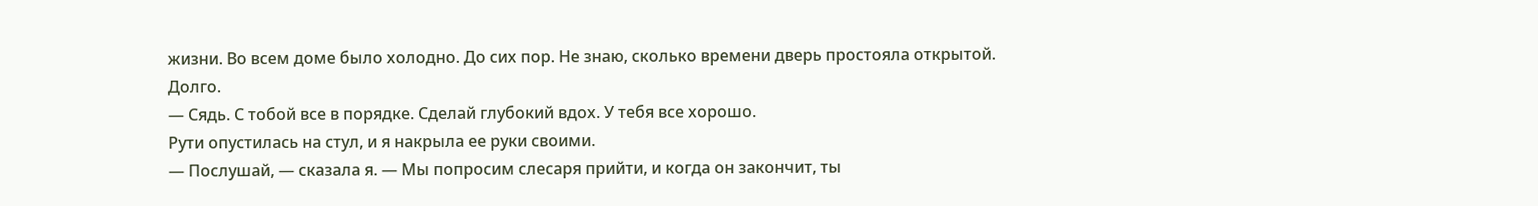жизни. Во всем доме было холодно. До сих пор. Не знаю, сколько времени дверь простояла открытой.
Долго.
— Сядь. С тобой все в порядке. Сделай глубокий вдох. У тебя все хорошо.
Рути опустилась на стул, и я накрыла ее руки своими.
— Послушай, — сказала я. — Мы попросим слесаря прийти, и когда он закончит, ты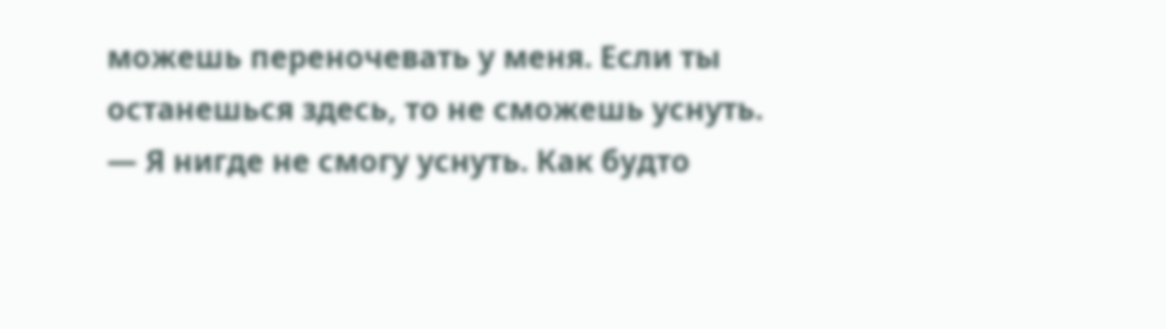можешь переночевать у меня. Если ты останешься здесь, то не сможешь уснуть.
— Я нигде не смогу уснуть. Как будто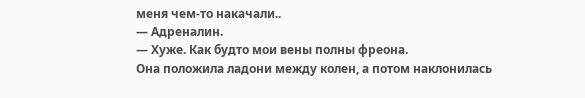меня чем-то накачали..
— Адреналин.
— Хуже. Как будто мои вены полны фреона.
Она положила ладони между колен, а потом наклонилась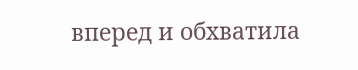вперед и обхватила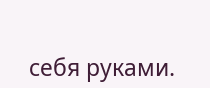себя руками.